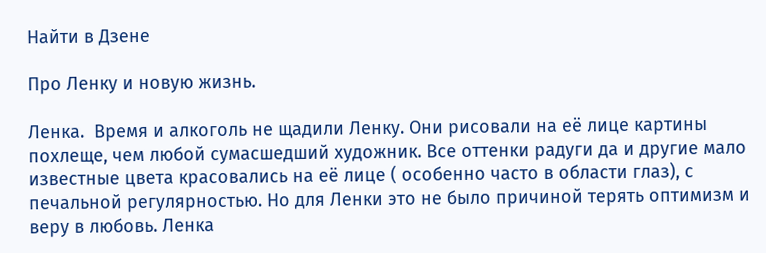Найти в Дзене

Про Ленку и новую жизнь.

Ленка.  Время и алкоголь не щадили Ленку. Они рисовали на её лице картины похлеще, чем любой сумасшедший художник. Все оттенки радуги да и другие мало известные цвета красовались на её лице ( особенно часто в области глаз), с печальной регулярностью. Но для Ленки это не было причиной терять оптимизм и веру в любовь. Ленка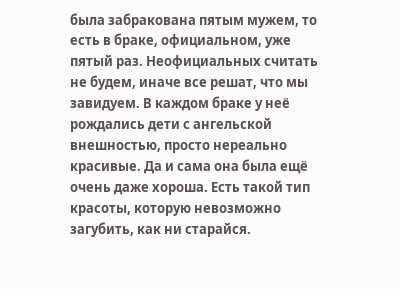была забракована пятым мужем, то есть в браке, официальном, уже пятый раз. Неофициальных считать не будем, иначе все решат, что мы завидуем. В каждом браке у неё рождались дети с ангельской внешностью, просто нереально красивые. Да и сама она была ещё очень даже хороша. Есть такой тип красоты, которую невозможно загубить, как ни старайся.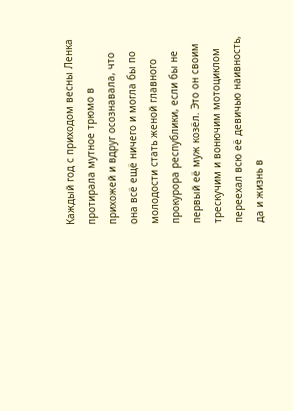Каждый год с приходом весны Ленка протирала мутное трюмо в прихожей и вдруг осознавала, что она всё ещё ничего и могла бы по молодости стать женой главного прокурора республики, если бы не первый её муж козёл. Это он своим трескучим и вонючим мотоциклом переехал всю её девичью наивность, да и жизнь в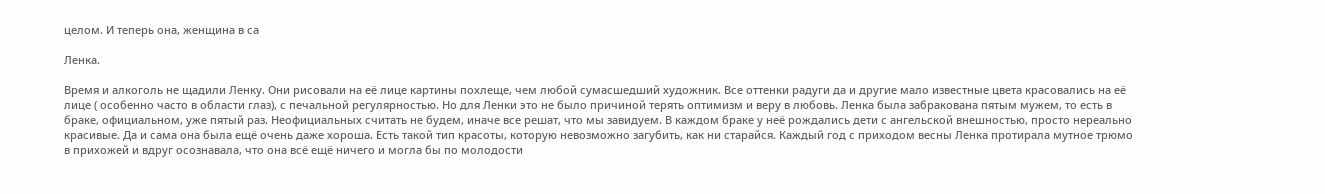целом. И теперь она, женщина в са

Ленка.

Время и алкоголь не щадили Ленку. Они рисовали на её лице картины похлеще, чем любой сумасшедший художник. Все оттенки радуги да и другие мало известные цвета красовались на её лице ( особенно часто в области глаз), с печальной регулярностью. Но для Ленки это не было причиной терять оптимизм и веру в любовь. Ленка была забракована пятым мужем, то есть в браке, официальном, уже пятый раз. Неофициальных считать не будем, иначе все решат, что мы завидуем. В каждом браке у неё рождались дети с ангельской внешностью, просто нереально красивые. Да и сама она была ещё очень даже хороша. Есть такой тип красоты, которую невозможно загубить, как ни старайся. Каждый год с приходом весны Ленка протирала мутное трюмо в прихожей и вдруг осознавала, что она всё ещё ничего и могла бы по молодости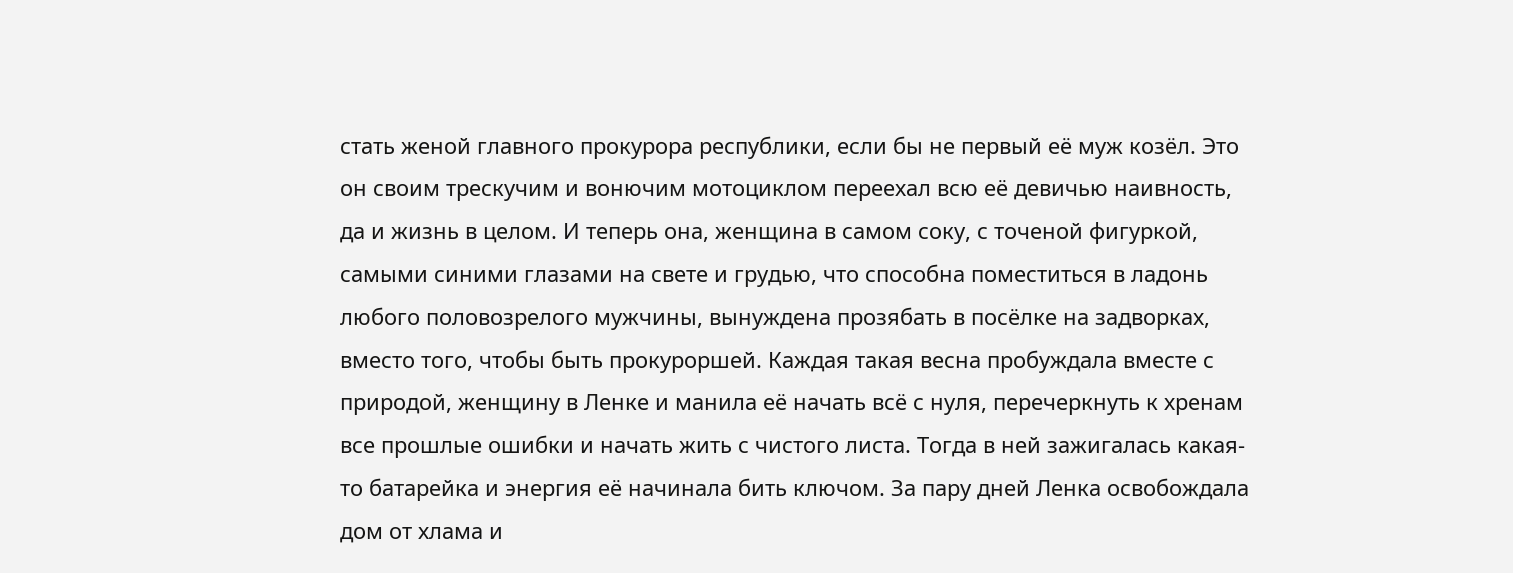стать женой главного прокурора республики, если бы не первый её муж козёл. Это он своим трескучим и вонючим мотоциклом переехал всю её девичью наивность, да и жизнь в целом. И теперь она, женщина в самом соку, с точеной фигуркой, самыми синими глазами на свете и грудью, что способна поместиться в ладонь любого половозрелого мужчины, вынуждена прозябать в посёлке на задворках, вместо того, чтобы быть прокуроршей. Каждая такая весна пробуждала вместе с природой, женщину в Ленке и манила её начать всё с нуля, перечеркнуть к хренам все прошлые ошибки и начать жить с чистого листа. Тогда в ней зажигалась какая-то батарейка и энергия её начинала бить ключом. За пару дней Ленка освобождала дом от хлама и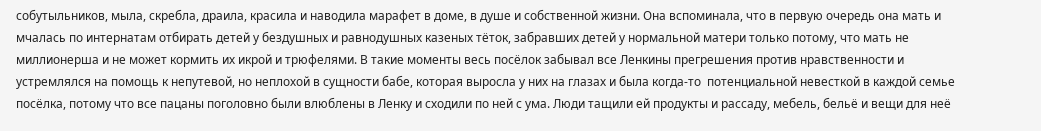собутыльников, мыла, скребла, драила, красила и наводила марафет в доме, в душе и собственной жизни. Она вспоминала, что в первую очередь она мать и мчалась по интернатам отбирать детей у бездушных и равнодушных казеных тёток, забравших детей у нормальной матери только потому, что мать не миллионерша и не может кормить их икрой и трюфелями. В такие моменты весь посёлок забывал все Ленкины прегрешения против нравственности и устремлялся на помощь к непутевой, но неплохой в сущности бабе, которая выросла у них на глазах и была когда-то  потенциальной невесткой в каждой семье посёлка, потому что все пацаны поголовно были влюблены в Ленку и сходили по ней с ума. Люди тащили ей продукты и рассаду, мебель, бельё и вещи для неё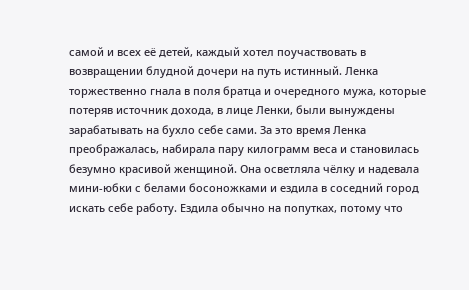самой и всех её детей, каждый хотел поучаствовать в возвращении блудной дочери на путь истинный. Ленка торжественно гнала в поля братца и очередного мужа, которые потеряв источник дохода, в лице Ленки, были вынуждены зарабатывать на бухло себе сами. За это время Ленка преображалась, набирала пару килограмм веса и становилась безумно красивой женщиной. Она осветляла чёлку и надевала мини-юбки с белами босоножками и ездила в соседний город искать себе работу. Ездила обычно на попутках, потому что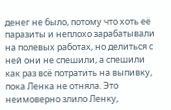денег не было, потому что хоть её паразиты и неплохо зарабатывали на полевых работах, но делиться с ней они не спешили, а спешили как раз всё потратить на выпивку, пока Ленка не отняла. Это неимоверно злило Ленку,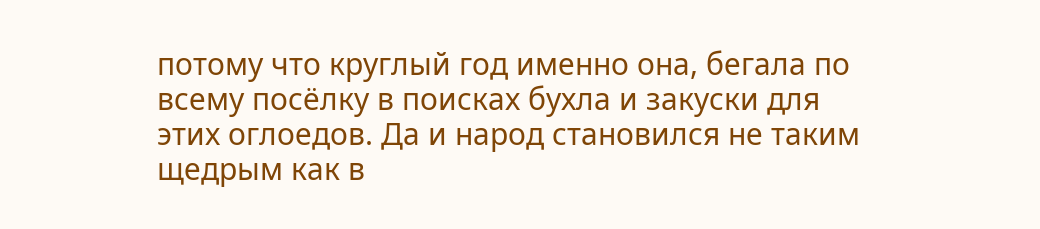потому что круглый год именно она, бегала по всему посёлку в поисках бухла и закуски для этих оглоедов. Да и народ становился не таким щедрым как в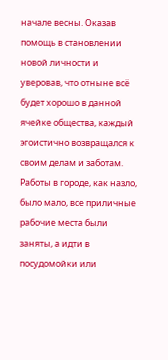начале весны. Оказав помощь в становлении новой личности и уверовав, что отныне всё будет хорошо в данной ячейке общества, каждый эгоистично возвращался к своим делам и заботам. Работы в городе, как назло, было мало, все приличные рабочие места были заняты, а идти в посудомойки или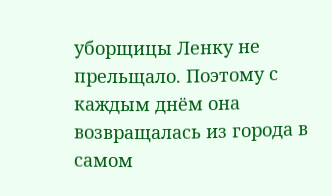уборщицы Ленку не прельщало. Поэтому с каждым днём она возвращалась из города в самом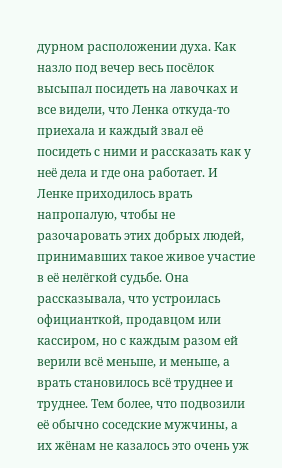дурном расположении духа. Как назло под вечер весь посёлок высыпал посидеть на лавочках и все видели, что Ленка откуда-то приехала и каждый звал её посидеть с ними и рассказать как у неё дела и где она работает. И Ленке приходилось врать напропалую, чтобы не разочаровать этих добрых людей, принимавших такое живое участие в её нелёгкой судьбе. Она рассказывала, что устроилась официанткой, продавцом или кассиром, но с каждым разом ей верили всё меньше, и меньше, а врать становилось всё труднее и труднее. Тем более, что подвозили её обычно соседские мужчины, а их жёнам не казалось это очень уж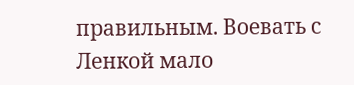правильным. Воевать с Ленкой мало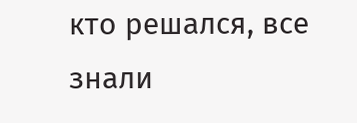кто решался, все знали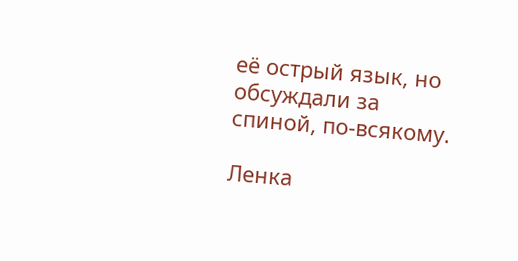её острый язык, но обсуждали за спиной, по-всякому.

Ленка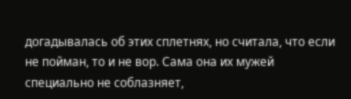догадывалась об этих сплетнях, но считала, что если не пойман, то и не вор. Сама она их мужей специально не соблазняет,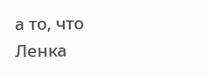а то, что Ленка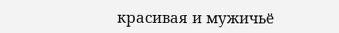красивая и мужичьё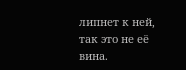липнет к ней, так это не её вина.